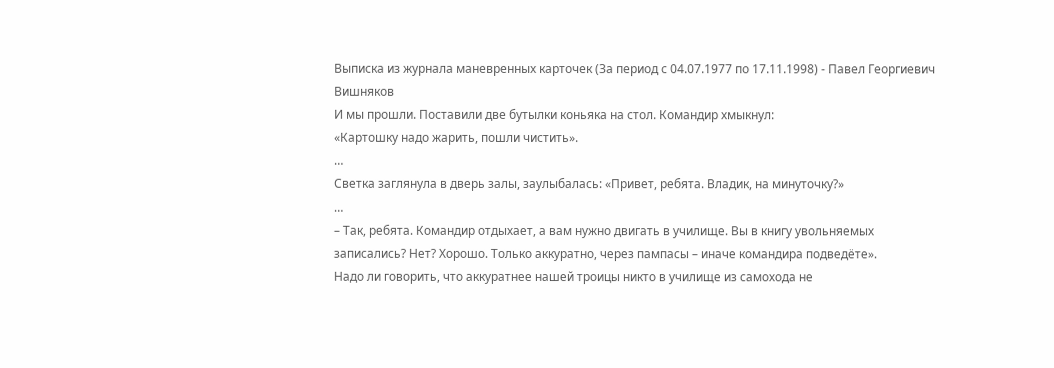Выписка из журнала маневренных карточек (За период с 04.07.1977 по 17.11.1998) - Павел Георгиевич Вишняков
И мы прошли. Поставили две бутылки коньяка на стол. Командир хмыкнул:
«Картошку надо жарить, пошли чистить».
…
Светка заглянула в дверь залы, заулыбалась: «Привет, ребята. Владик, на минуточку?»
…
– Так, ребята. Командир отдыхает, а вам нужно двигать в училище. Вы в книгу увольняемых записались? Нет? Хорошо. Только аккуратно, через пампасы – иначе командира подведёте».
Надо ли говорить, что аккуратнее нашей троицы никто в училище из самохода не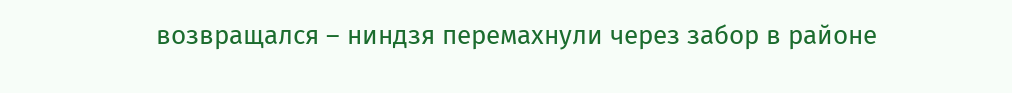возвращался – ниндзя перемахнули через забор в районе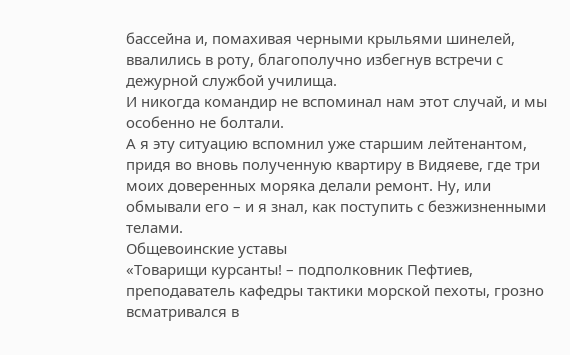бассейна и, помахивая черными крыльями шинелей, ввалились в роту, благополучно избегнув встречи с дежурной службой училища.
И никогда командир не вспоминал нам этот случай, и мы особенно не болтали.
А я эту ситуацию вспомнил уже старшим лейтенантом, придя во вновь полученную квартиру в Видяеве, где три моих доверенных моряка делали ремонт. Ну, или обмывали его – и я знал, как поступить с безжизненными телами.
Общевоинские уставы
«Товарищи курсанты! – подполковник Пефтиев, преподаватель кафедры тактики морской пехоты, грозно всматривался в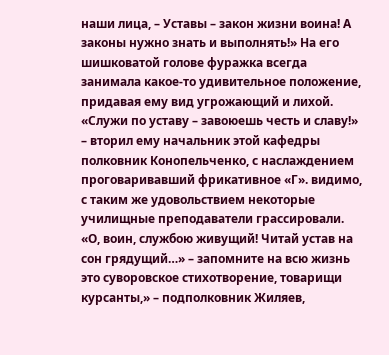наши лица, – Уставы – закон жизни воина! А законы нужно знать и выполнять!» На его шишковатой голове фуражка всегда занимала какое-то удивительное положение, придавая ему вид угрожающий и лихой.
«Служи по уставу – завоюешь честь и славу!» – вторил ему начальник этой кафедры полковник Конопельченко, с наслаждением проговаривавший фрикативное «Г». видимо, с таким же удовольствием некоторые училищные преподаватели грассировали.
«О, воин, службою живущий! Читай устав на сон грядущий…» – запомните на всю жизнь это суворовское стихотворение, товарищи курсанты,» – подполковник Жиляев,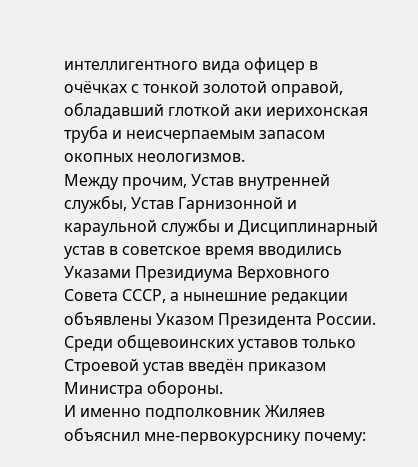интеллигентного вида офицер в очёчках с тонкой золотой оправой, обладавший глоткой аки иерихонская труба и неисчерпаемым запасом окопных неологизмов.
Между прочим, Устав внутренней службы, Устав Гарнизонной и караульной службы и Дисциплинарный устав в советское время вводились Указами Президиума Верховного Совета СССР, а нынешние редакции объявлены Указом Президента России. Среди общевоинских уставов только Строевой устав введён приказом Министра обороны.
И именно подполковник Жиляев объяснил мне-первокурснику почему: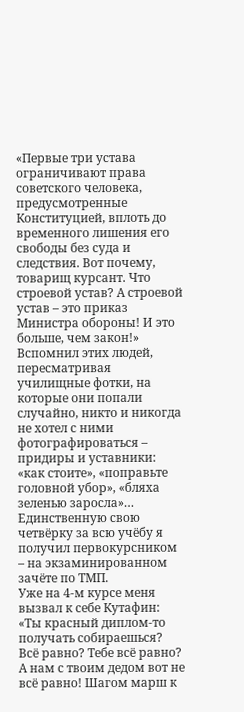«Первые три устава ограничивают права советского человека, предусмотренные Конституцией, вплоть до временного лишения его свободы без суда и следствия. Вот почему, товарищ курсант. Что строевой устав? А строевой устав – это приказ Министра обороны! И это больше, чем закон!»
Вспомнил этих людей, пересматривая училищные фотки, на которые они попали случайно, никто и никогда не хотел с ними фотографироваться – придиры и уставники: «как стоите», «поправьте головной убор», «бляха зеленью заросла»… Единственную свою четвёрку за всю учёбу я получил первокурсником – на экзаминированном зачёте по ТМП.
Уже на 4-м курсе меня вызвал к себе Кутафин: «Ты красный диплом-то получать собираешься? Всё равно? Тебе всё равно? А нам с твоим дедом вот не всё равно! Шагом марш к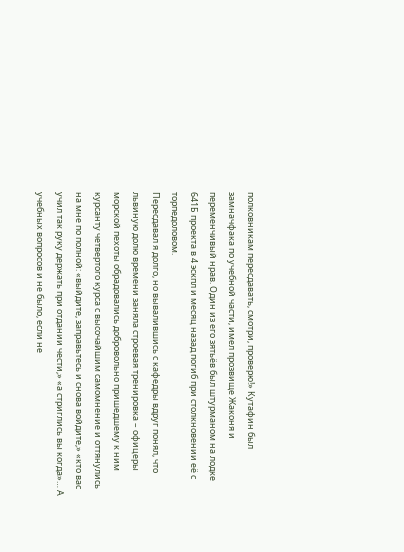полковникам пересдавать, смотри, проверю!» Кутафин был замначфака по учебной части, имел прозвище Жаконя и переменчивый нрав. Один из его зятьёв был штурманом на лодке 641Б проекта в 4 эскпл и месяц назад погиб при столкновении её с торпедоловом.
Пересдавал я долго, но вывалившись с кафедры вдруг понял, что львиную долю времени заняла строевая тренировка – офицеры морской пехоты обрадовались добровольно пришедшему к ним курсанту четвертого курса с высочайшим самомнение и оттянулись на мне по полной: «выйдите, заправьтесь и снова войдите,» «кто вас учил так руку держать при отдании чести,» «а стриглись вы когда»… А учебных вопросов и не было, если не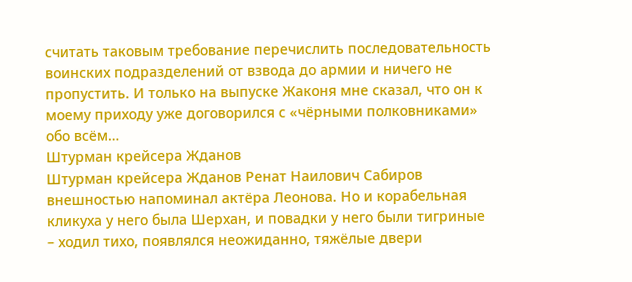считать таковым требование перечислить последовательность воинских подразделений от взвода до армии и ничего не пропустить. И только на выпуске Жаконя мне сказал, что он к моему приходу уже договорился с «чёрными полковниками» обо всём…
Штурман крейсера Жданов
Штурман крейсера Жданов Ренат Наилович Сабиров внешностью напоминал актёра Леонова. Но и корабельная кликуха у него была Шерхан, и повадки у него были тигриные – ходил тихо, появлялся неожиданно, тяжёлые двери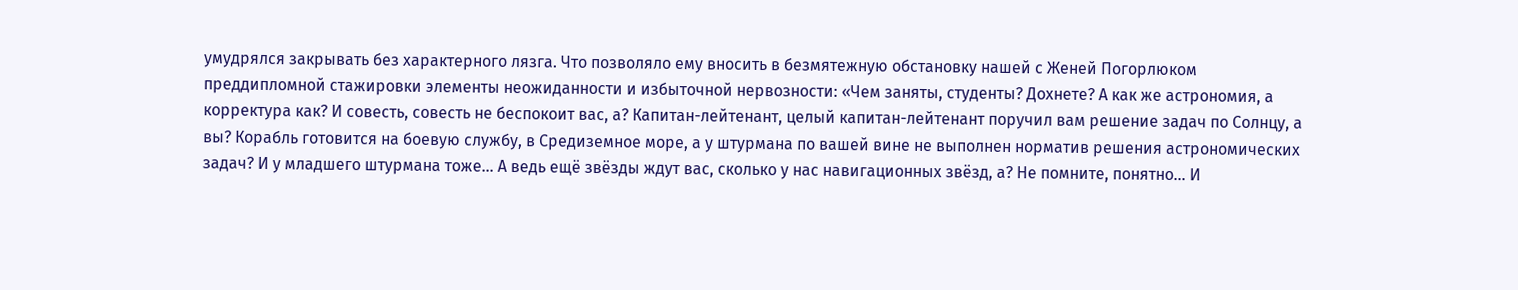умудрялся закрывать без характерного лязга. Что позволяло ему вносить в безмятежную обстановку нашей с Женей Погорлюком преддипломной стажировки элементы неожиданности и избыточной нервозности: «Чем заняты, студенты? Дохнете? А как же астрономия, а корректура как? И совесть, совесть не беспокоит вас, а? Капитан-лейтенант, целый капитан-лейтенант поручил вам решение задач по Солнцу, а вы? Корабль готовится на боевую службу, в Средиземное море, а у штурмана по вашей вине не выполнен норматив решения астрономических задач? И у младшего штурмана тоже… А ведь ещё звёзды ждут вас, сколько у нас навигационных звёзд, а? Не помните, понятно… И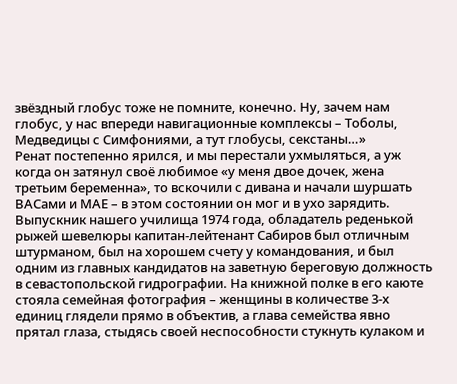звёздный глобус тоже не помните, конечно. Ну, зачем нам глобус, у нас впереди навигационные комплексы – Тоболы, Медведицы с Симфониями, а тут глобусы, секстаны…»
Ренат постепенно ярился, и мы перестали ухмыляться, а уж когда он затянул своё любимое «у меня двое дочек, жена третьим беременна», то вскочили с дивана и начали шуршать ВАСами и МАЕ – в этом состоянии он мог и в ухо зарядить.
Выпускник нашего училища 1974 года, обладатель реденькой рыжей шевелюры капитан-лейтенант Сабиров был отличным штурманом, был на хорошем счету у командования, и был одним из главных кандидатов на заветную береговую должность в севастопольской гидрографии. На книжной полке в его каюте стояла семейная фотография – женщины в количестве 3-х единиц глядели прямо в объектив, а глава семейства явно прятал глаза, стыдясь своей неспособности стукнуть кулаком и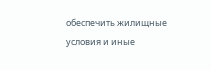обеспечить жилищные условия и иные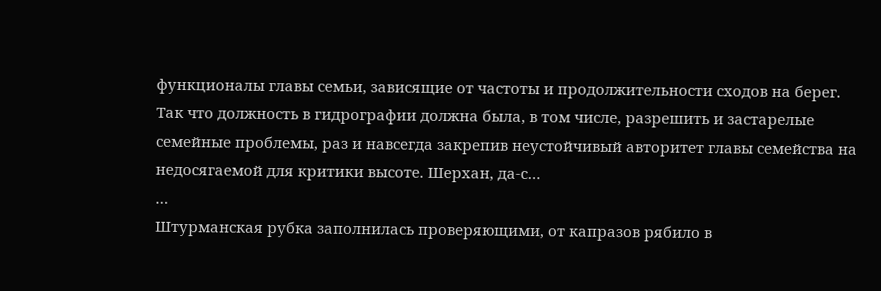функционалы главы семьи, зависящие от частоты и продолжительности сходов на берег. Так что должность в гидрографии должна была, в том числе, разрешить и застарелые семейные проблемы, раз и навсегда закрепив неустойчивый авторитет главы семейства на недосягаемой для критики высоте. Шерхан, да-с…
…
Штурманская рубка заполнилась проверяющими, от капразов рябило в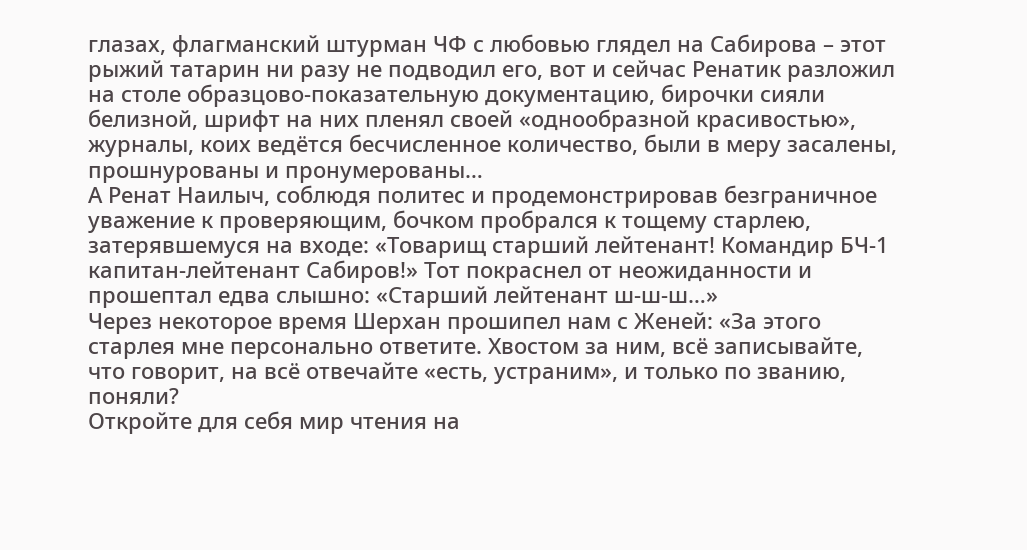глазах, флагманский штурман ЧФ с любовью глядел на Сабирова – этот рыжий татарин ни разу не подводил его, вот и сейчас Ренатик разложил на столе образцово-показательную документацию, бирочки сияли белизной, шрифт на них пленял своей «однообразной красивостью», журналы, коих ведётся бесчисленное количество, были в меру засалены, прошнурованы и пронумерованы…
А Ренат Наилыч, соблюдя политес и продемонстрировав безграничное уважение к проверяющим, бочком пробрался к тощему старлею, затерявшемуся на входе: «Товарищ старший лейтенант! Командир БЧ-1 капитан-лейтенант Сабиров!» Тот покраснел от неожиданности и прошептал едва слышно: «Старший лейтенант ш-ш-ш…»
Через некоторое время Шерхан прошипел нам с Женей: «За этого старлея мне персонально ответите. Хвостом за ним, всё записывайте, что говорит, на всё отвечайте «есть, устраним», и только по званию, поняли?
Откройте для себя мир чтения на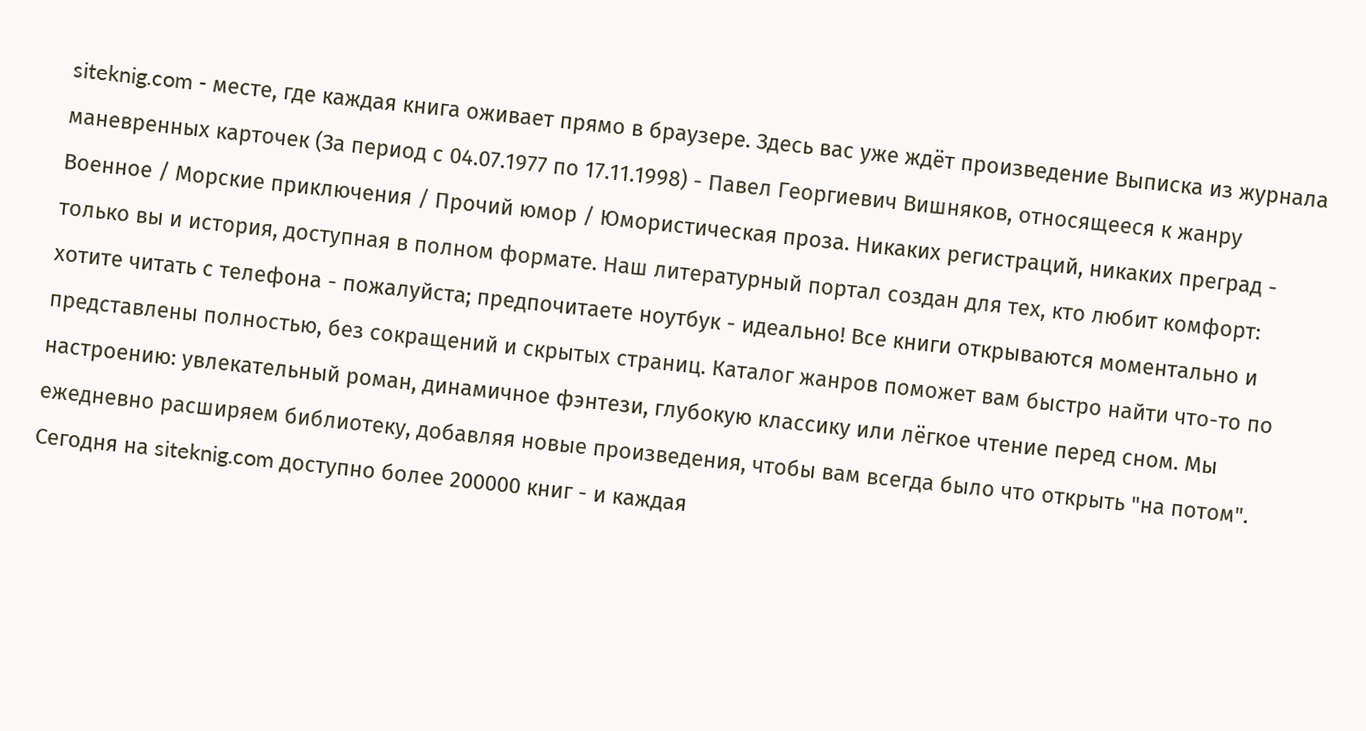siteknig.com - месте, где каждая книга оживает прямо в браузере. Здесь вас уже ждёт произведение Выписка из журнала маневренных карточек (За период с 04.07.1977 по 17.11.1998) - Павел Георгиевич Вишняков, относящееся к жанру Военное / Морские приключения / Прочий юмор / Юмористическая проза. Никаких регистраций, никаких преград - только вы и история, доступная в полном формате. Наш литературный портал создан для тех, кто любит комфорт: хотите читать с телефона - пожалуйста; предпочитаете ноутбук - идеально! Все книги открываются моментально и представлены полностью, без сокращений и скрытых страниц. Каталог жанров поможет вам быстро найти что-то по настроению: увлекательный роман, динамичное фэнтези, глубокую классику или лёгкое чтение перед сном. Мы ежедневно расширяем библиотеку, добавляя новые произведения, чтобы вам всегда было что открыть "на потом". Сегодня на siteknig.com доступно более 200000 книг - и каждая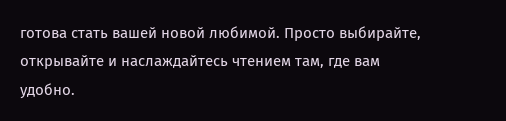готова стать вашей новой любимой. Просто выбирайте, открывайте и наслаждайтесь чтением там, где вам удобно.